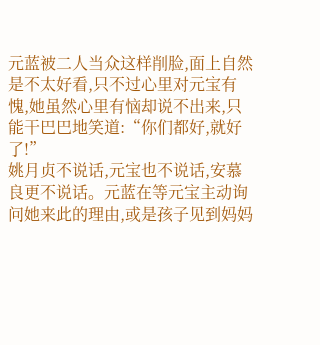元蓝被二人当众这样削脸,面上自然是不太好看,只不过心里对元宝有愧,她虽然心里有恼却说不出来,只能干巴巴地笑道:“你们都好,就好了!”
姚月贞不说话,元宝也不说话,安慕良更不说话。元蓝在等元宝主动询问她来此的理由,或是孩子见到妈妈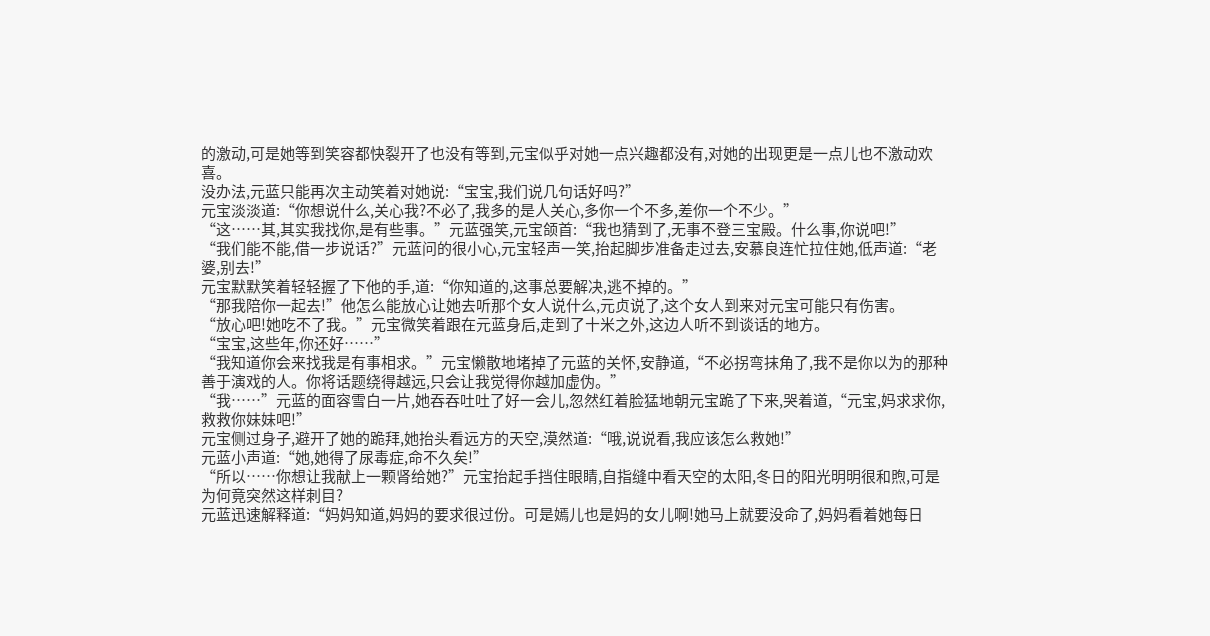的激动,可是她等到笑容都快裂开了也没有等到,元宝似乎对她一点兴趣都没有,对她的出现更是一点儿也不激动欢喜。
没办法,元蓝只能再次主动笑着对她说:“宝宝,我们说几句话好吗?”
元宝淡淡道:“你想说什么,关心我?不必了,我多的是人关心,多你一个不多,差你一个不少。”
“这……其,其实我找你,是有些事。”元蓝强笑,元宝颌首:“我也猜到了,无事不登三宝殿。什么事,你说吧!”
“我们能不能,借一步说话?”元蓝问的很小心,元宝轻声一笑,抬起脚步准备走过去,安慕良连忙拉住她,低声道:“老婆,别去!”
元宝默默笑着轻轻握了下他的手,道:“你知道的,这事总要解决,逃不掉的。”
“那我陪你一起去!”他怎么能放心让她去听那个女人说什么,元贞说了,这个女人到来对元宝可能只有伤害。
“放心吧!她吃不了我。”元宝微笑着跟在元蓝身后,走到了十米之外,这边人听不到谈话的地方。
“宝宝,这些年,你还好……”
“我知道你会来找我是有事相求。”元宝懒散地堵掉了元蓝的关怀,安静道,“不必拐弯抹角了,我不是你以为的那种善于演戏的人。你将话题绕得越远,只会让我觉得你越加虚伪。”
“我……”元蓝的面容雪白一片,她吞吞吐吐了好一会儿,忽然红着脸猛地朝元宝跪了下来,哭着道,“元宝,妈求求你,救救你妹妹吧!”
元宝侧过身子,避开了她的跪拜,她抬头看远方的天空,漠然道:“哦,说说看,我应该怎么救她!”
元蓝小声道:“她,她得了尿毒症,命不久矣!”
“所以……你想让我献上一颗肾给她?”元宝抬起手挡住眼睛,自指缝中看天空的太阳,冬日的阳光明明很和煦,可是为何竟突然这样刺目?
元蓝迅速解释道:“妈妈知道,妈妈的要求很过份。可是嫣儿也是妈的女儿啊!她马上就要没命了,妈妈看着她每日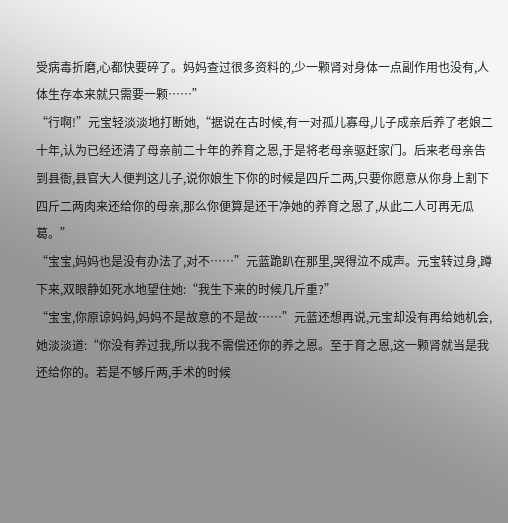受病毒折磨,心都快要碎了。妈妈查过很多资料的,少一颗肾对身体一点副作用也没有,人体生存本来就只需要一颗……”
“行啊!”元宝轻淡淡地打断她,“据说在古时候,有一对孤儿寡母,儿子成亲后养了老娘二十年,认为已经还清了母亲前二十年的养育之恩,于是将老母亲驱赶家门。后来老母亲告到县衙,县官大人便判这儿子,说你娘生下你的时候是四斤二两,只要你愿意从你身上割下四斤二两肉来还给你的母亲,那么你便算是还干净她的养育之恩了,从此二人可再无瓜葛。”
“宝宝,妈妈也是没有办法了,对不……”元蓝跪趴在那里,哭得泣不成声。元宝转过身,蹲下来,双眼静如死水地望住她:“我生下来的时候几斤重?”
“宝宝,你原谅妈妈,妈妈不是故意的不是故……”元蓝还想再说,元宝却没有再给她机会,她淡淡道:“你没有养过我,所以我不需偿还你的养之恩。至于育之恩,这一颗肾就当是我还给你的。若是不够斤两,手术的时候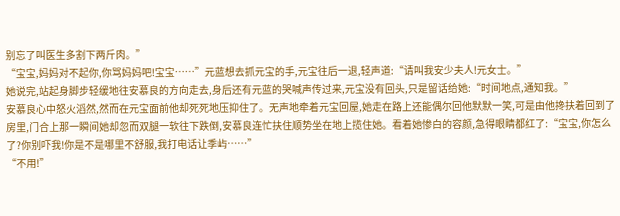别忘了叫医生多割下两斤肉。”
“宝宝,妈妈对不起你,你骂妈妈吧!宝宝……”元蓝想去抓元宝的手,元宝往后一退,轻声道:“请叫我安少夫人!元女士。”
她说完,站起身脚步轻缓地往安慕良的方向走去,身后还有元蓝的哭喊声传过来,元宝没有回头,只是留话给她:“时间地点,通知我。”
安慕良心中怒火滔然,然而在元宝面前他却死死地压抑住了。无声地牵着元宝回屋,她走在路上还能偶尔回他默默一笑,可是由他搀扶着回到了房里,门合上那一瞬间她却忽而双腿一软往下跌倒,安慕良连忙扶住顺势坐在地上揽住她。看着她惨白的容颜,急得眼睛都红了:“宝宝,你怎么了?你别吓我!你是不是哪里不舒服,我打电话让季屿……”
“不用!”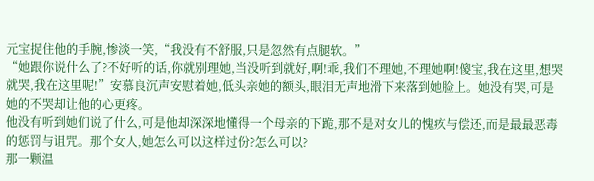元宝捉住他的手腕,惨淡一笑,“我没有不舒服,只是忽然有点腿软。”
“她跟你说什么了?不好听的话,你就别理她,当没听到就好,啊!乖,我们不理她,不理她啊!傻宝,我在这里,想哭就哭,我在这里呢!”安慕良沉声安慰着她,低头亲她的额头,眼泪无声地滑下来落到她脸上。她没有哭,可是她的不哭却让他的心更疼。
他没有听到她们说了什么,可是他却深深地懂得一个母亲的下跪,那不是对女儿的愧疚与偿还,而是最最恶毒的惩罚与诅咒。那个女人,她怎么可以这样过份?怎么可以?
那一颗温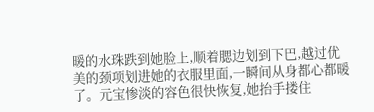暖的水珠跌到她脸上,顺着腮边划到下巴,越过优美的颈项划进她的衣服里面,一瞬间从身都心都暖了。元宝惨淡的容色很快恢复,她抬手搂住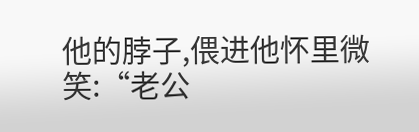他的脖子,偎进他怀里微笑:“老公